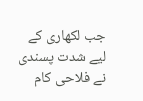جب لکھاری کے لیے شدت پسندی نے فلاحی کام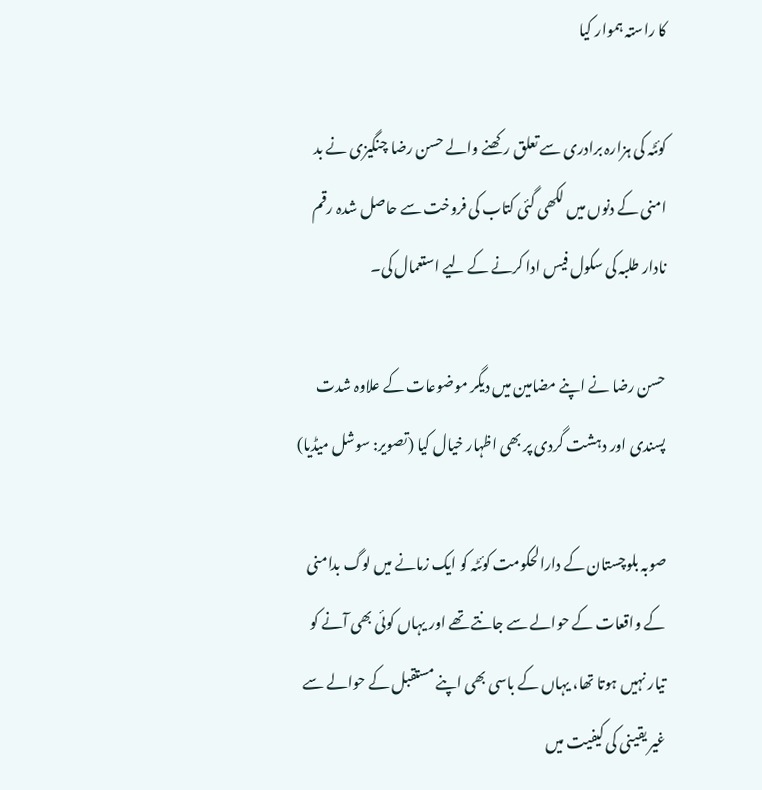کا راستہ ہموار کیا

کوئٹہ کی ہزارہ برادری سے تعلق رکھنے والے حسن رضا چنگیزی نے بد امنی کے دنوں میں لکھی گئی کتاب کی فروخت سے حاصل شدہ رقم نادار طلبہ کی سکول فیس ادا کرنے کے لیے استعمال کی۔

حسن رضا نے اپنے مضامین میں دیگر موضوعات کے علاوہ شدت پسندی اور دہشت گردی پر بھی اظہار خیال کیا (تصویر: سوشل میڈیا)

صوبہ بلوچستان کے دارالحکومت کوئٹہ کو ایک زمانے میں لوگ بدامنی کے واقعات کے حوالے سے جانتے تھے اور یہاں کوئی بھی آنے کو تیار نہیں ہوتا تھا، یہاں کے باسی بھی اپنے مستقبل کے حوالے سے غیر یقینی کی کیفیت میں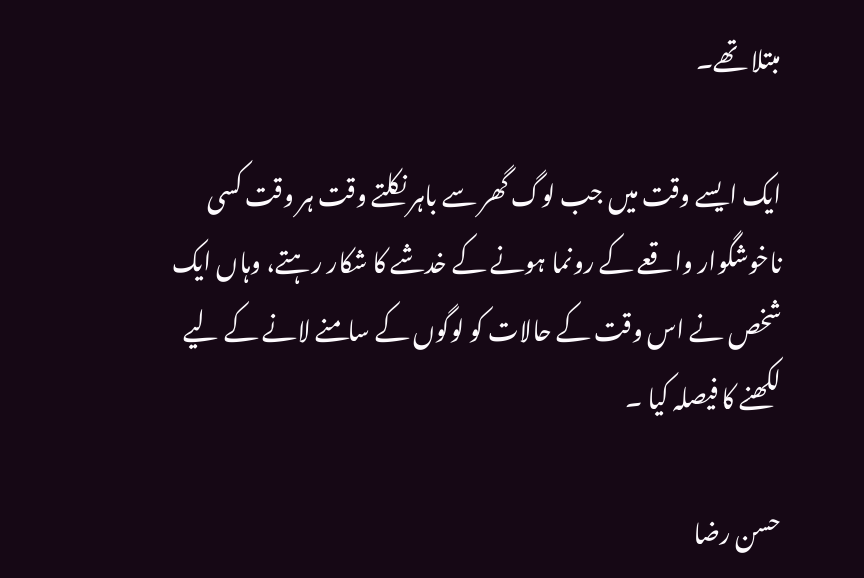مبتلا تھے۔

ایک ایسے وقت میں جب لوگ گھر سے باہر نکلتے وقت ہر وقت کسی ناخوشگوار واقعے کے رونما ہونے کے خدشے کا شکار رہتے، وہاں ایک  شخص نے اس وقت کے حالات کو لوگوں کے سامنے لانے کے لیے لکھنے کا فیصلہ کیا ۔

حسن رضا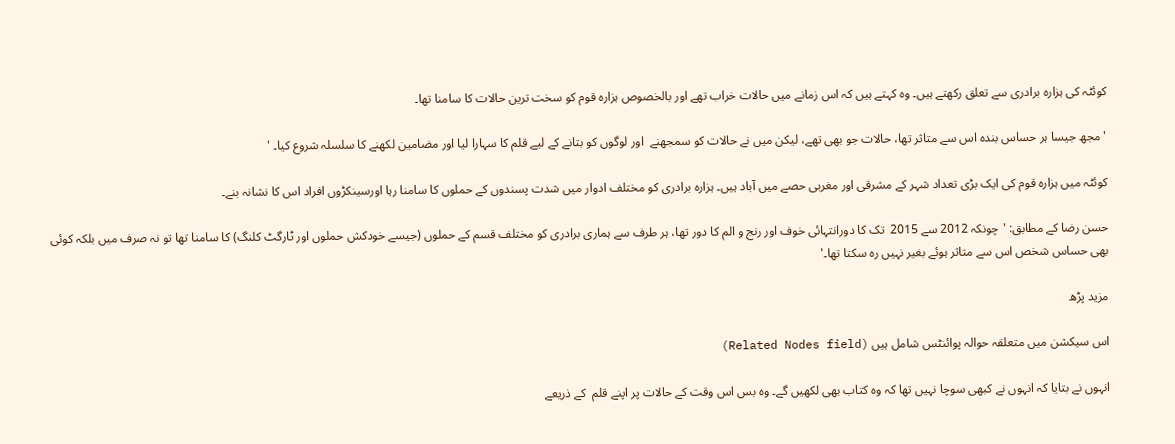کوئٹہ کی ہزارہ برادری سے تعلق رکھتے ہیں۔ وہ کہتے ہیں کہ اس زمانے میں حالات خراب تھے اور بالخصوص ہزارہ قوم کو سخت ترین حالات کا سامنا تھا۔

'مجھ جیسا ہر حساس بندہ اس سے متاثر تھا، حالات جو بھی تھے، لیکن میں نے حالات کو سمجھنے  اور لوگوں کو بتانے کے لیے قلم کا سہارا لیا اور مضامین لکھنے کا سلسلہ شروع کیا۔ '

کوئٹہ میں ہزارہ قوم کی ایک بڑی تعداد شہر کے مشرقی اور مغربی حصے میں آباد ہیں۔ ہزارہ برادری کو مختلف ادوار میں شدت پسندوں کے حملوں کا سامنا رہا اورسینکڑوں افراد اس کا نشانہ بنے۔

حسن رضا کے مطابق: 'چونکہ 2012 سے 2015  تک کا دورانتہائی خوف اور رنج و الم کا دور تھا، ہر طرف سے ہماری برادری کو مختلف قسم کے حملوں (جیسے خودکش حملوں اور ٹارگٹ کلنگ) کا سامنا تھا تو نہ صرف میں بلکہ کوئی بھی حساس شخص اس سے متاثر ہوئے بغیر نہیں رہ سکتا تھا۔'

مزید پڑھ

اس سیکشن میں متعلقہ حوالہ پوائنٹس شامل ہیں (Related Nodes field)

انہوں نے بتایا کہ انہوں نے کبھی سوچا نہیں تھا کہ وہ کتاب بھی لکھیں گے۔ وہ بس اس وقت کے حالات پر اپنے قلم  کے ذریعے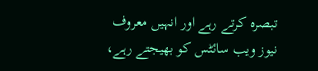تبصرہ کرتے رہے اور انہیں معروف نیوز ویب سائٹس کو بھیجتے رہے،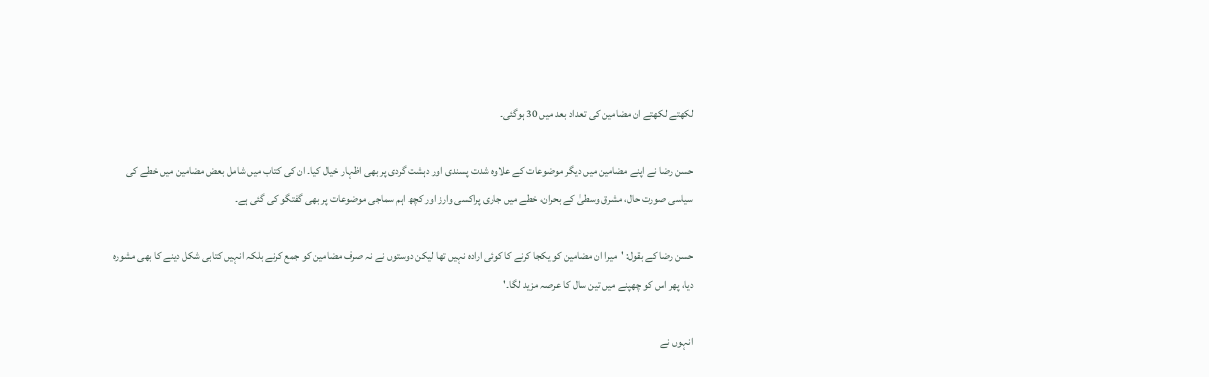لکھتے لکھتے ان مضامین کی تعداد بعد میں 30 ہوگئی۔

حسن رضا نے اپنے مضامین میں دیگر موضوعات کے علاوہ شدت پسندی اور دہشت گردی پر بھی اظہار خیال کیا۔ ان کی کتاب میں شامل بعض مضامین میں خطے کی سیاسی صورت حال، مشرق وسطیٰ کے بحران، خطے میں جاری پراکسی وارز اور کچھ اہم سماجی موضوعات پر بھی گفتگو کی گئی ہے۔

حسن رضا کے بقول: 'میرا ان مضامین کو یکجا کرنے کا کوئی ارادہ نہیں تھا لیکن دوستوں نے نہ صرف مضامین کو جمع کرنے بلکہ انہیں کتابی شکل دینے کا بھی مشورہ دیا، پھر اس کو چھپنے میں تین سال کا عرصہ مزید لگا۔'

انہوں نے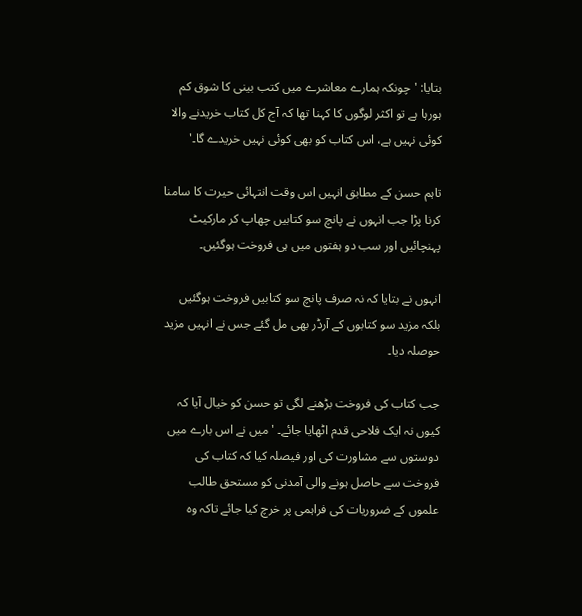بتایا: 'چونکہ ہمارے معاشرے میں کتب بینی کا شوق کم ہورہا ہے تو اکثر لوگوں کا کہنا تھا کہ آج کل کتاب خریدنے والا کوئی نہیں ہے، اس کتاب کو بھی کوئی نہیں خریدے گا۔'

تاہم حسن کے مطابق انہیں اس وقت انتہائی حیرت کا سامنا کرنا پڑا جب انہوں نے پانچ سو کتابیں چھاپ کر مارکیٹ پہنچائیں اور سب دو ہفتوں میں ہی فروخت ہوگئیں۔

انہوں نے بتایا کہ نہ صرف پانچ سو کتابیں فروخت ہوگئیں بلکہ مزید سو کتابوں کے آرڈر بھی مل گئے جس نے انہیں مزید حوصلہ دیا۔

جب کتاب کی فروخت بڑھنے لگی تو حسن کو خیال آیا کہ کیوں نہ ایک فلاحی قدم اٹھایا جائے۔ 'میں نے اس بارے میں دوستوں سے مشاورت کی اور فیصلہ کیا کہ کتاب کی فروخت سے حاصل ہونے والی آمدنی کو مستحق طالب علموں کے ضروریات کی فراہمی پر خرچ کیا جائے تاکہ وہ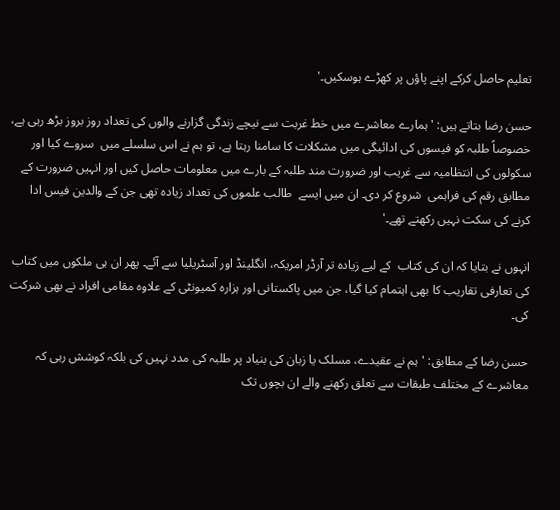تعلیم حاصل کرکے اپنے پاؤں پر کھڑے ہوسکیں۔'

حسن رضا بتاتے ہیں: 'ہمارے معاشرے میں خط غربت سے نیچے زندگی گزارنے والوں کی تعداد روز بروز بڑھ رہی ہے، خصوصاً طلبہ کو فیسوں کی ادائیگی میں مشکلات کا سامنا رہتا ہے، تو ہم نے اس سلسلے میں  سروے کیا اور سکولوں کی انتظامیہ سے غریب اور ضرورت مند طلبہ کے بارے میں معلومات حاصل کیں اور انہیں ضرورت کے مطابق رقم کی فراہمی  شروع کر دی۔ ان میں ایسے  طالب علموں کی تعداد زیادہ تھی جن کے والدین فیس ادا کرنے کی سکت نہیں رکھتے تھے۔'

انہوں نے بتایا کہ ان کی کتاب  کے لیے زیادہ تر آرڈر امریکہ، انگلینڈ اور آسٹریلیا سے آئے۔ پھر ان ہی ملکوں میں کتاب کی تعارفی تقاریب کا بھی اہتمام کیا گیا، جن میں پاکستانی اور ہزارہ کمیونٹی کے علاوہ مقامی افراد نے بھی شرکت کی۔

حسن رضا کے مطابق: 'ہم نے عقیدے، مسلک یا زبان کی بنیاد پر طلبہ کی مدد نہیں کی بلکہ کوشش رہی کہ معاشرے کے مختلف طبقات سے تعلق رکھنے والے ان بچوں تک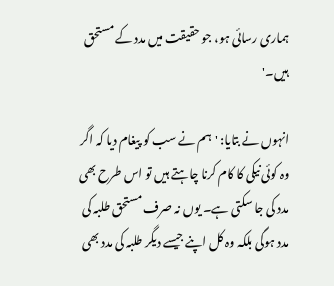ہماری رسائی ہو، جو حقیقت میں مدد کے مستحق ہیں۔'

انہوں نے بتایا: 'ہم نے سب کو پیغام دیا کہ اگر وہ کوئی نیکی کا کام کرنا چاہتے ہیں تو اس طرح بھی مدد کی جا سکتی ہے۔ یوں نہ صرف مستحق طلبہ کی مدد ہوگی بلکہ وہ کل اپنے جیسے دیگر طلبہ کی مدد بھی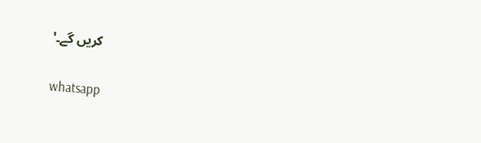کریں گے۔'

whatsapp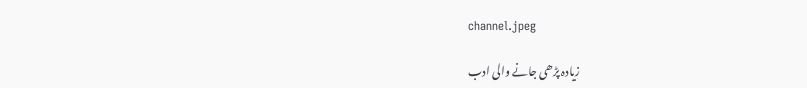channel.jpeg

زیادہ پڑھی جانے والی ادب